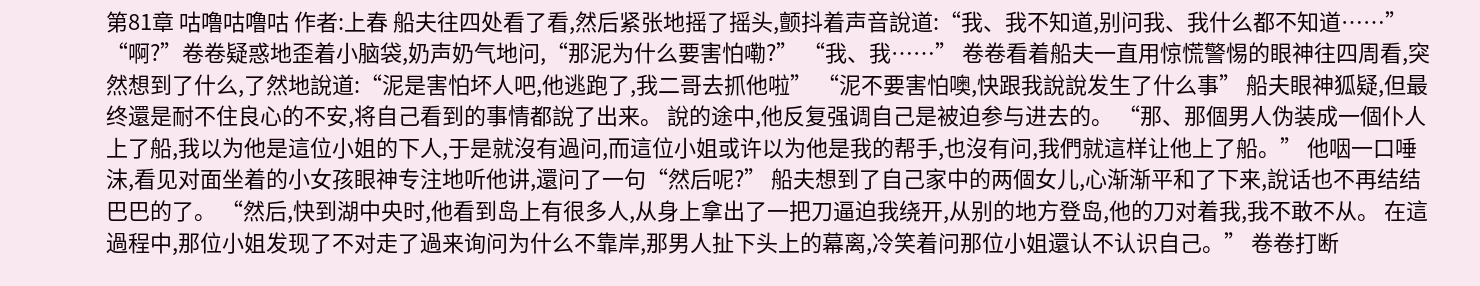第81章 咕噜咕噜咕 作者:上春 船夫往四处看了看,然后紧张地摇了摇头,颤抖着声音說道:“我、我不知道,别问我、我什么都不知道……” “啊?”卷卷疑惑地歪着小脑袋,奶声奶气地问,“那泥为什么要害怕嘞?” “我、我……” 卷卷看着船夫一直用惊慌警惕的眼神往四周看,突然想到了什么,了然地說道:“泥是害怕坏人吧,他逃跑了,我二哥去抓他啦” “泥不要害怕噢,快跟我說說发生了什么事” 船夫眼神狐疑,但最终還是耐不住良心的不安,将自己看到的事情都說了出来。 說的途中,他反复强调自己是被迫参与进去的。 “那、那個男人伪装成一個仆人上了船,我以为他是這位小姐的下人,于是就沒有過问,而這位小姐或许以为他是我的帮手,也沒有问,我們就這样让他上了船。” 他咽一口唾沫,看见对面坐着的小女孩眼神专注地听他讲,還问了一句“然后呢?” 船夫想到了自己家中的两個女儿,心渐渐平和了下来,說话也不再结结巴巴的了。 “然后,快到湖中央时,他看到岛上有很多人,从身上拿出了一把刀逼迫我绕开,从别的地方登岛,他的刀对着我,我不敢不从。 在這過程中,那位小姐发现了不对走了過来询问为什么不靠岸,那男人扯下头上的幕离,冷笑着问那位小姐還认不认识自己。” 卷卷打断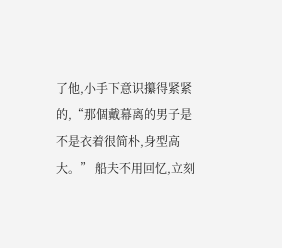了他,小手下意识攥得紧紧的,“那個戴幕离的男子是不是衣着很简朴,身型高大。” 船夫不用回忆,立刻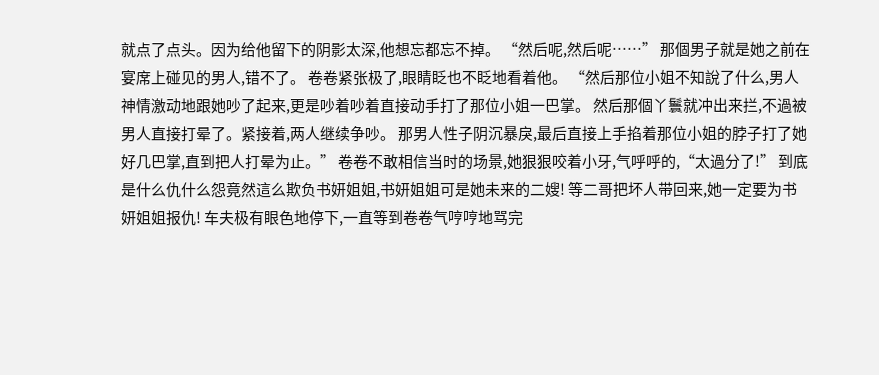就点了点头。因为给他留下的阴影太深,他想忘都忘不掉。 “然后呢,然后呢……” 那個男子就是她之前在宴席上碰见的男人,错不了。 卷卷紧张极了,眼睛眨也不眨地看着他。 “然后那位小姐不知說了什么,男人神情激动地跟她吵了起来,更是吵着吵着直接动手打了那位小姐一巴掌。 然后那個丫鬟就冲出来拦,不過被男人直接打晕了。紧接着,两人继续争吵。 那男人性子阴沉暴戾,最后直接上手掐着那位小姐的脖子打了她好几巴掌,直到把人打晕为止。” 卷卷不敢相信当时的场景,她狠狠咬着小牙,气呼呼的,“太過分了!” 到底是什么仇什么怨竟然這么欺负书妍姐姐,书妍姐姐可是她未来的二嫂! 等二哥把坏人带回来,她一定要为书妍姐姐报仇! 车夫极有眼色地停下,一直等到卷卷气哼哼地骂完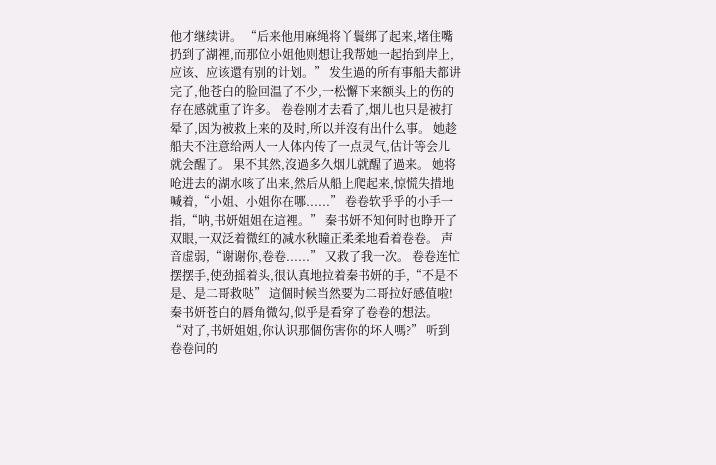他才继续讲。 “后来他用麻绳将丫鬟绑了起来,堵住嘴扔到了湖裡,而那位小姐他则想让我帮她一起抬到岸上,应该、应该還有别的计划。” 发生過的所有事船夫都讲完了,他苍白的脸回温了不少,一松懈下来额头上的伤的存在感就重了许多。 卷卷刚才去看了,烟儿也只是被打晕了,因为被救上来的及时,所以并沒有出什么事。 她趁船夫不注意给两人一人体内传了一点灵气,估计等会儿就会醒了。 果不其然,沒過多久烟儿就醒了過来。 她将呛进去的湖水咳了出来,然后从船上爬起来,惊慌失措地喊着,“小姐、小姐你在哪......” 卷卷软乎乎的小手一指,“呐,书妍姐姐在這裡。” 秦书妍不知何时也睁开了双眼,一双泛着微红的减水秋瞳正柔柔地看着卷卷。 声音虚弱,“谢谢你,卷卷......” 又救了我一次。 卷卷连忙摆摆手,使劲摇着头,很认真地拉着秦书妍的手,“不是不是、是二哥救哒” 這個时候当然要为二哥拉好感值啦! 秦书妍苍白的唇角微勾,似乎是看穿了卷卷的想法。 “对了,书妍姐姐,你认识那個伤害你的坏人嗎?” 听到卷卷问的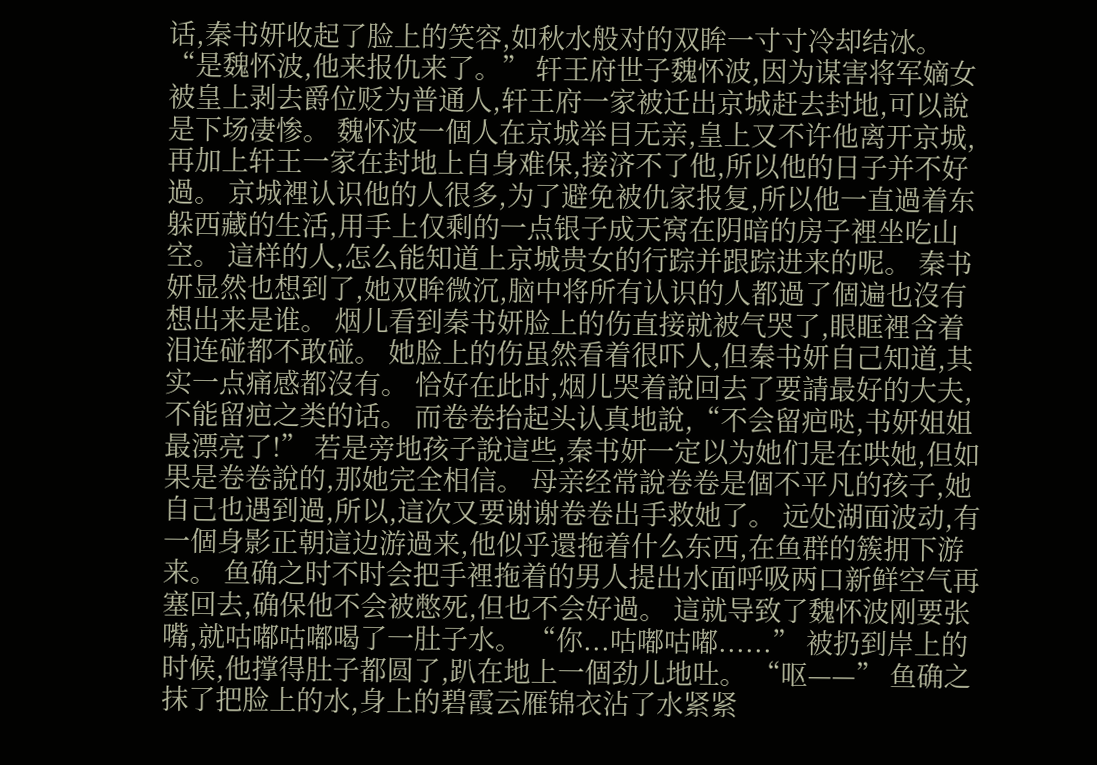话,秦书妍收起了脸上的笑容,如秋水般对的双眸一寸寸冷却结冰。 “是魏怀波,他来报仇来了。” 轩王府世子魏怀波,因为谋害将军嫡女被皇上剥去爵位贬为普通人,轩王府一家被迁出京城赶去封地,可以說是下场凄惨。 魏怀波一個人在京城举目无亲,皇上又不许他离开京城,再加上轩王一家在封地上自身难保,接济不了他,所以他的日子并不好過。 京城裡认识他的人很多,为了避免被仇家报复,所以他一直過着东躲西藏的生活,用手上仅剩的一点银子成天窝在阴暗的房子裡坐吃山空。 這样的人,怎么能知道上京城贵女的行踪并跟踪进来的呢。 秦书妍显然也想到了,她双眸微沉,脑中将所有认识的人都過了個遍也沒有想出来是谁。 烟儿看到秦书妍脸上的伤直接就被气哭了,眼眶裡含着泪连碰都不敢碰。 她脸上的伤虽然看着很吓人,但秦书妍自己知道,其实一点痛感都沒有。 恰好在此时,烟儿哭着說回去了要請最好的大夫,不能留疤之类的话。 而卷卷抬起头认真地說,“不会留疤哒,书妍姐姐最漂亮了!” 若是旁地孩子說這些,秦书妍一定以为她们是在哄她,但如果是卷卷說的,那她完全相信。 母亲经常說卷卷是個不平凡的孩子,她自己也遇到過,所以,這次又要谢谢卷卷出手救她了。 远处湖面波动,有一個身影正朝這边游過来,他似乎還拖着什么东西,在鱼群的簇拥下游来。 鱼确之时不时会把手裡拖着的男人提出水面呼吸两口新鲜空气再塞回去,确保他不会被憋死,但也不会好過。 這就导致了魏怀波刚要张嘴,就咕嘟咕嘟喝了一肚子水。 “你...咕嘟咕嘟......” 被扔到岸上的时候,他撑得肚子都圆了,趴在地上一個劲儿地吐。 “呕——” 鱼确之抹了把脸上的水,身上的碧霞云雁锦衣沾了水紧紧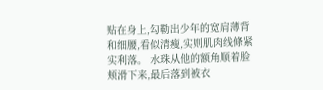贴在身上,勾勒出少年的宽肩薄背和细腰,看似清瘦,实则肌肉线條紧实利落。 水珠从他的额角顺着脸颊滑下来,最后落到被衣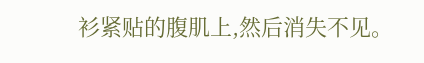衫紧贴的腹肌上,然后消失不见。